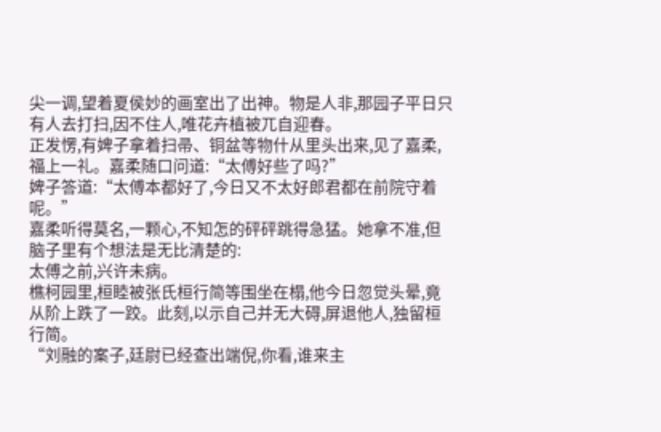尖一调,望着夏侯妙的画室出了出神。物是人非,那园子平日只有人去打扫,因不住人,唯花卉植被兀自迎春。
正发愣,有婢子拿着扫帚、铜盆等物什从里头出来,见了嘉柔,福上一礼。嘉柔随口问道:“太傅好些了吗?”
婢子答道:“太傅本都好了,今日又不太好郎君都在前院守着呢。”
嘉柔听得莫名,一颗心,不知怎的砰砰跳得急猛。她拿不准,但脑子里有个想法是无比清楚的:
太傅之前,兴许未病。
樵柯园里,桓睦被张氏桓行简等围坐在榻,他今日忽觉头晕,竟从阶上跌了一跤。此刻,以示自己并无大碍,屏退他人,独留桓行简。
“刘融的案子,廷尉已经查出端倪,你看,谁来主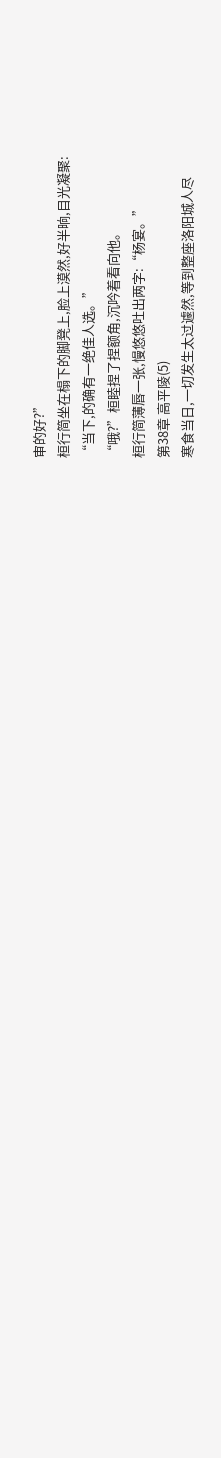审的好?”
桓行简坐在榻下的脚凳上,脸上漠然,好半晌,目光凝聚:
“当下,的确有一绝佳人选。”
“哦?”桓睦捏了捏额角,沉吟着看向他。
桓行简薄唇一张,慢悠悠吐出两字:“杨宴。”
第38章 高平陵(5)
寒食当日,一切发生太过遽然,等到整座洛阳城人尽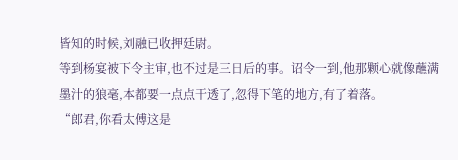皆知的时候,刘融已收押廷尉。
等到杨宴被下令主审,也不过是三日后的事。诏令一到,他那颗心就像蘸满墨汁的狼毫,本都要一点点干透了,忽得下笔的地方,有了着落。
“郎君,你看太傅这是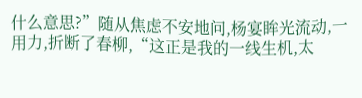什么意思?”随从焦虑不安地问,杨宴眸光流动,一用力,折断了春柳,“这正是我的一线生机,太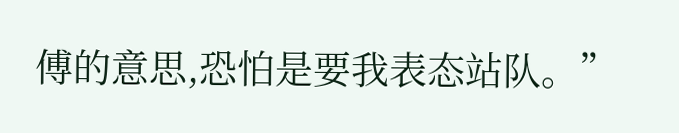傅的意思,恐怕是要我表态站队。”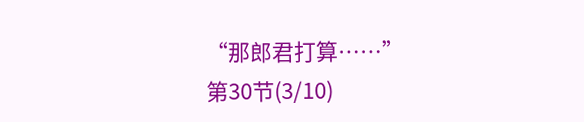“那郎君打算……”
第30节(3/10)